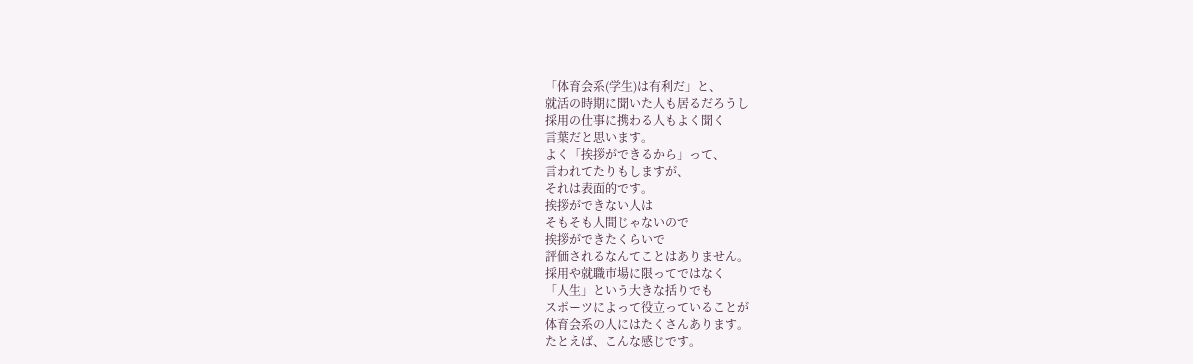「体育会系(学生)は有利だ」と、
就活の時期に聞いた人も居るだろうし
採用の仕事に携わる人もよく聞く
言葉だと思います。
よく「挨拶ができるから」って、
言われてたりもしますが、
それは表面的です。
挨拶ができない人は
そもそも人間じゃないので
挨拶ができたくらいで
評価されるなんてことはありません。
採用や就職市場に限ってではなく
「人生」という大きな括りでも
スポーツによって役立っていることが
体育会系の人にはたくさんあります。
たとえば、こんな感じです。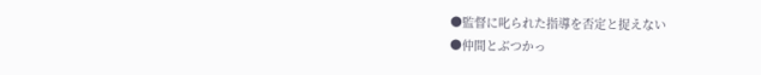●監督に叱られた指導を否定と捉えない
●仲間とぶつかっ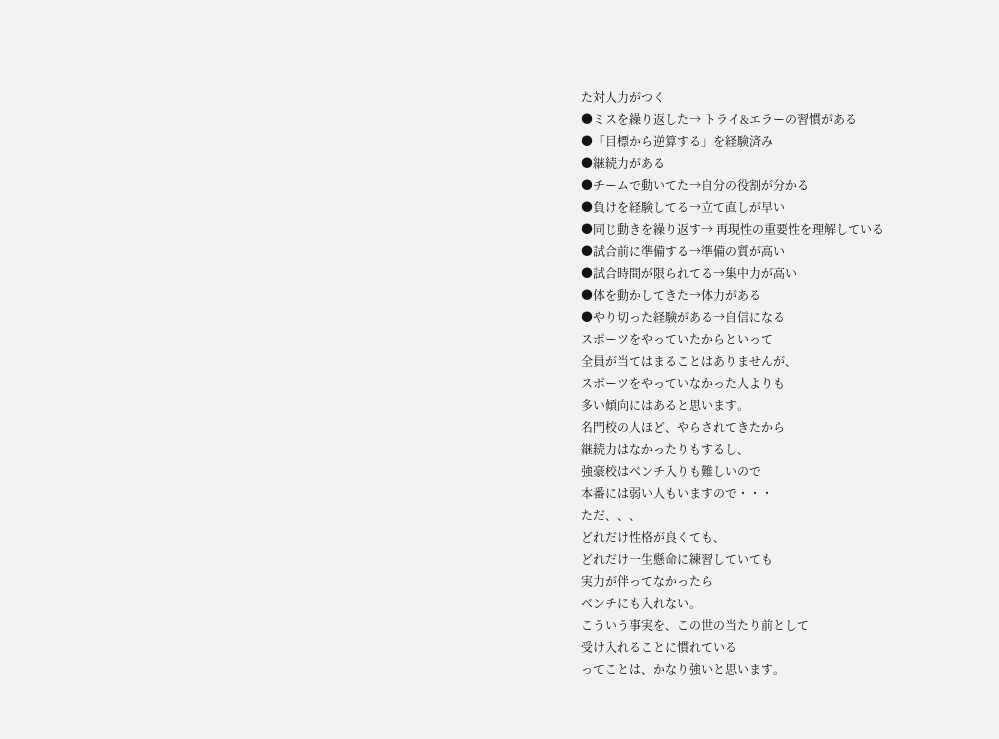た対人力がつく
●ミスを繰り返した→ トライ&エラーの習慣がある
●「目標から逆算する」を経験済み
●継続力がある
●チームで動いてた→自分の役割が分かる
●負けを経験してる→立て直しが早い
●同じ動きを繰り返す→ 再現性の重要性を理解している
●試合前に準備する→準備の質が高い
●試合時間が限られてる→集中力が高い
●体を動かしてきた→体力がある
●やり切った経験がある→自信になる
スポーツをやっていたからといって
全員が当てはまることはありませんが、
スポーツをやっていなかった人よりも
多い傾向にはあると思います。
名門校の人ほど、やらされてきたから
継続力はなかったりもするし、
強豪校はベンチ入りも難しいので
本番には弱い人もいますので・・・
ただ、、、
どれだけ性格が良くても、
どれだけ一生懸命に練習していても
実力が伴ってなかったら
ベンチにも入れない。
こういう事実を、この世の当たり前として
受け入れることに慣れている
ってことは、かなり強いと思います。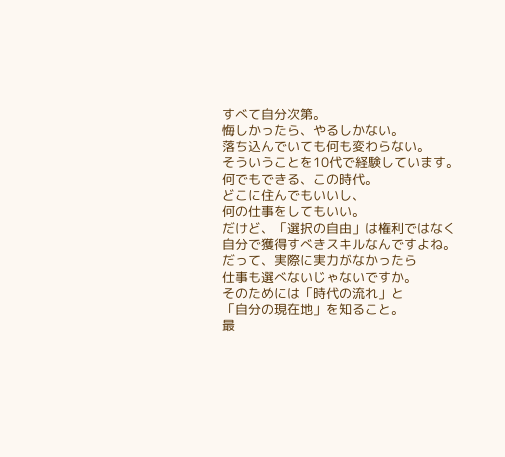すべて自分次第。
悔しかったら、やるしかない。
落ち込んでいても何も変わらない。
そういうことを10代で経験しています。
何でもできる、この時代。
どこに住んでもいいし、
何の仕事をしてもいい。
だけど、「選択の自由」は権利ではなく
自分で獲得すべきスキルなんですよね。
だって、実際に実力がなかったら
仕事も選べないじゃないですか。
そのためには「時代の流れ」と
「自分の現在地」を知ること。
最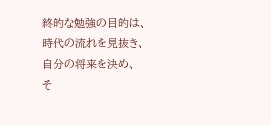終的な勉強の目的は、
時代の流れを見抜き、
自分の将来を決め、
そ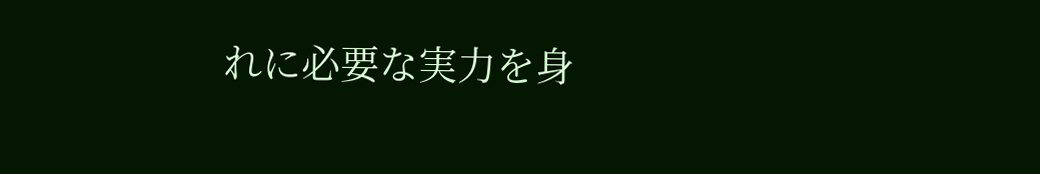れに必要な実力を身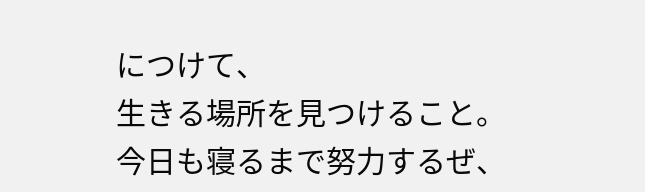につけて、
生きる場所を見つけること。
今日も寝るまで努力するぜ、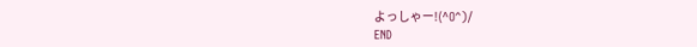よっしゃー!(^O^)/
END